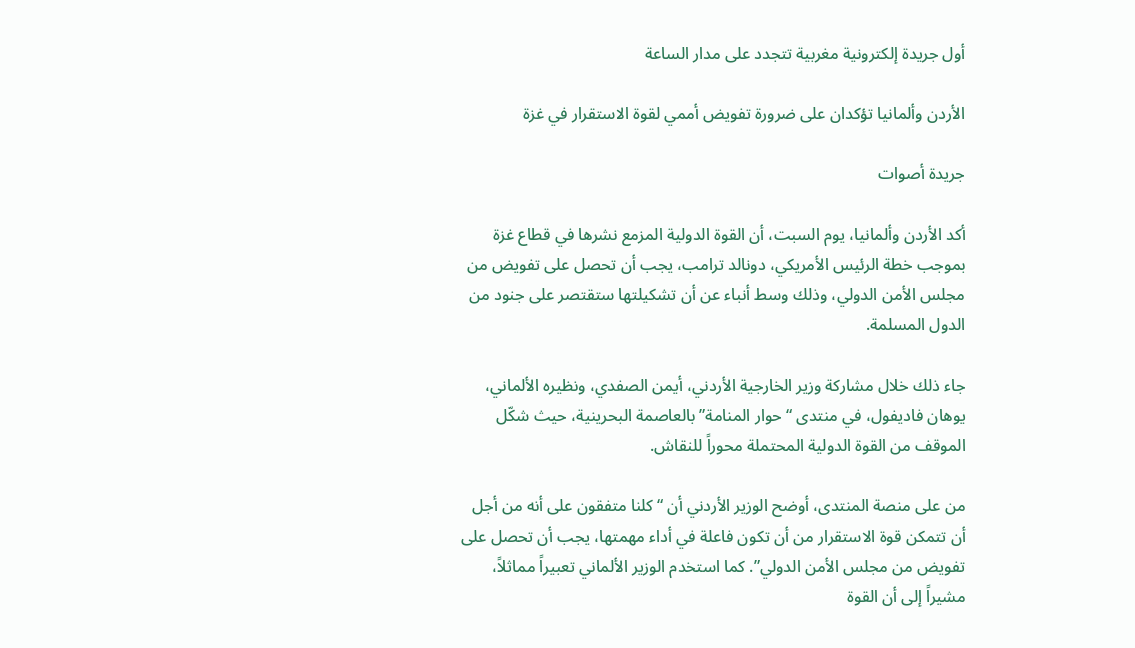أول جريدة إلكترونية مغربية تتجدد على مدار الساعة

الأردن وألمانيا تؤكدان على ضرورة تفويض أممي لقوة الاستقرار في غزة

جريدة أصوات

أكد الأردن وألمانيا، يوم السبت، أن القوة الدولية المزمع نشرها في قطاع غزة بموجب خطة الرئيس الأمريكي، دونالد ترامب، يجب أن تحصل على تفويض من مجلس الأمن الدولي، وذلك وسط أنباء عن أن تشكيلتها ستقتصر على جنود من الدول المسلمة.

جاء ذلك خلال مشاركة وزير الخارجية الأردني، أيمن الصفدي، ونظيره الألماني، يوهان فاديفول، في منتدى “حوار المنامة” بالعاصمة البحرينية، حيث شكّل الموقف من القوة الدولية المحتملة محوراً للنقاش.

من على منصة المنتدى، أوضح الوزير الأردني أن “كلنا متفقون على أنه من أجل أن تتمكن قوة الاستقرار من أن تكون فاعلة في أداء مهمتها، يجب أن تحصل على تفويض من مجلس الأمن الدولي”. كما استخدم الوزير الألماني تعبيراً مماثلاً، مشيراً إلى أن القوة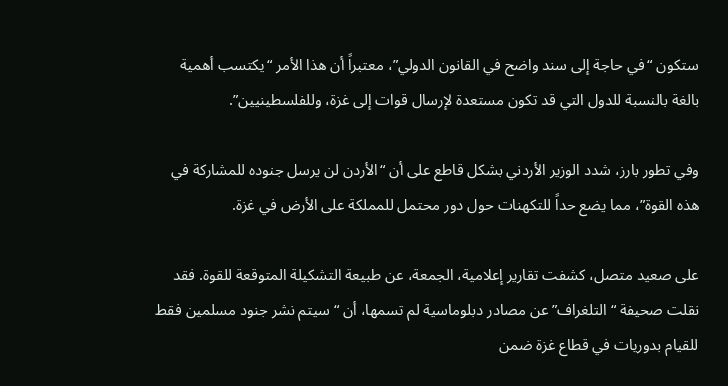ستكون “في حاجة إلى سند واضح في القانون الدولي”، معتبراً أن هذا الأمر “يكتسب أهمية بالغة بالنسبة للدول التي قد تكون مستعدة لإرسال قوات إلى غزة، وللفلسطينيين”.

وفي تطور بارز، شدد الوزير الأردني بشكل قاطع على أن “الأردن لن يرسل جنوده للمشاركة في هذه القوة”، مما يضع حداً للتكهنات حول دور محتمل للمملكة على الأرض في غزة.

على صعيد متصل، كشفت تقارير إعلامية، الجمعة، عن طبيعة التشكيلة المتوقعة للقوة. فقد نقلت صحيفة “التلغراف” عن مصادر دبلوماسية لم تسمها، أن “سيتم نشر جنود مسلمين فقط للقيام بدوريات في قطاع غزة ضمن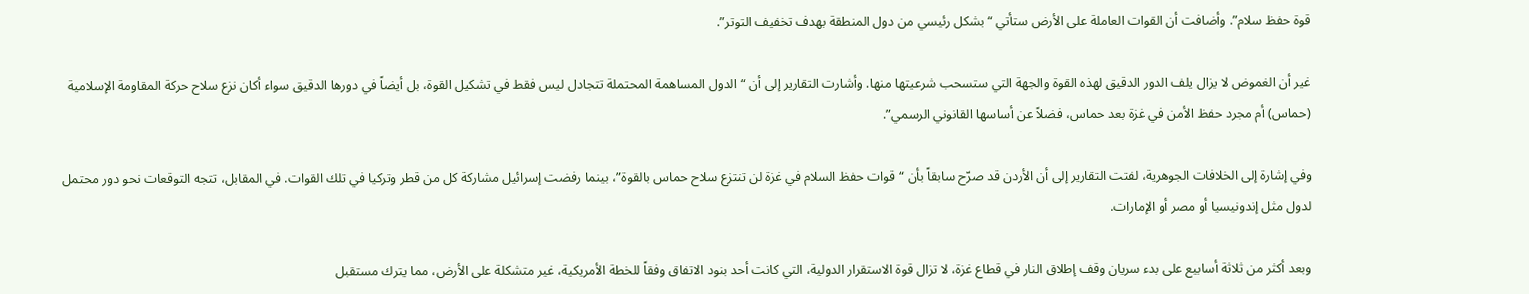قوة حفظ سلام”. وأضافت أن القوات العاملة على الأرض ستأتي “بشكل رئيسي من دول المنطقة بهدف تخفيف التوتر”.

غير أن الغموض لا يزال يلف الدور الدقيق لهذه القوة والجهة التي ستسحب شرعيتها منها. وأشارت التقارير إلى أن “الدول المساهمة المحتملة تتجادل ليس فقط في تشكيل القوة، بل أيضاً في دورها الدقيق سواء أكان نزع سلاح حركة المقاومة الإسلامية (حماس) أم مجرد حفظ الأمن في غزة بعد حماس، فضلاً عن أساسها القانوني الرسمي”.

وفي إشارة إلى الخلافات الجوهرية، لفتت التقارير إلى أن الأردن قد صرّح سابقاً بأن “قوات حفظ السلام في غزة لن تنتزع سلاح حماس بالقوة”، بينما رفضت إسرائيل مشاركة كل من قطر وتركيا في تلك القوات. في المقابل، تتجه التوقعات نحو دور محتمل لدول مثل إندونيسيا أو مصر أو الإمارات.

وبعد أكثر من ثلاثة أسابيع على بدء سريان وقف إطلاق النار في قطاع غزة، لا تزال قوة الاستقرار الدولية، التي كانت أحد بنود الاتفاق وفقاً للخطة الأمريكية، غير متشكلة على الأرض، مما يترك مستقبل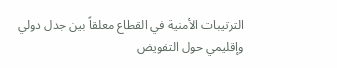الترتيبات الأمنية في القطاع معلقاً بين جدل دولي وإقليمي حول التفويض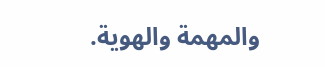والمهمة والهوية.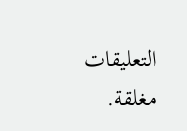التعليقات مغلقة.